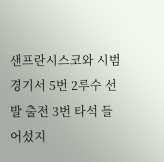샌프란시스코와 시범경기서 5번 2루수 선발 출전 3번 타석 들어섰지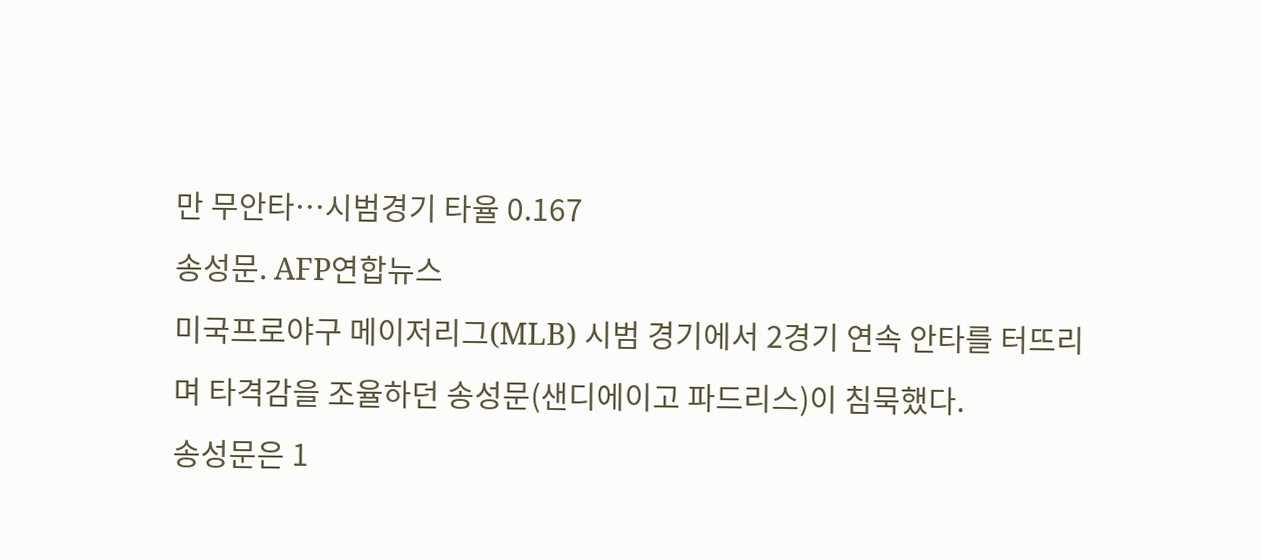만 무안타…시범경기 타율 0.167
송성문. AFP연합뉴스
미국프로야구 메이저리그(MLB) 시범 경기에서 2경기 연속 안타를 터뜨리며 타격감을 조율하던 송성문(샌디에이고 파드리스)이 침묵했다.
송성문은 1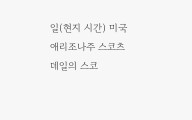일(현지 시간) 미국 애리조나주 스코츠데일의 스코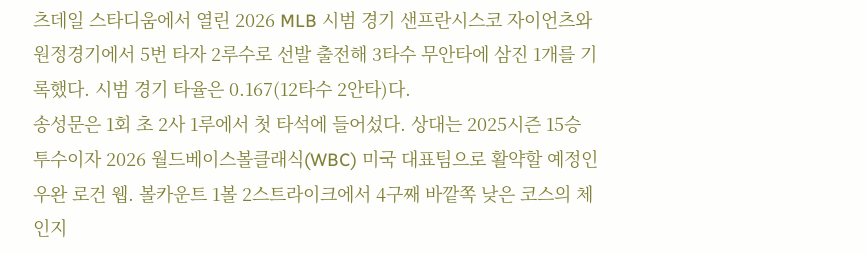츠데일 스타디움에서 열린 2026 MLB 시범 경기 샌프란시스코 자이언츠와 원정경기에서 5번 타자 2루수로 선발 출전해 3타수 무안타에 삼진 1개를 기록했다. 시범 경기 타율은 0.167(12타수 2안타)다.
송성문은 1회 초 2사 1루에서 첫 타석에 들어섰다. 상대는 2025시즌 15승 투수이자 2026 월드베이스볼클래식(WBC) 미국 대표팀으로 활약할 예정인 우완 로건 웹. 볼카운트 1볼 2스트라이크에서 4구째 바깥쪽 낮은 코스의 체인지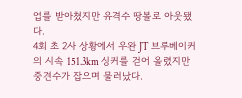업를 받아쳤지만 유격수 땅볼로 아웃됐다.
4회 초 2사 상황에서 우완 JT 브루베이커의 시속 151.3km 싱커를 걷어 올렸지만 중견수가 잡으며 물러났다.